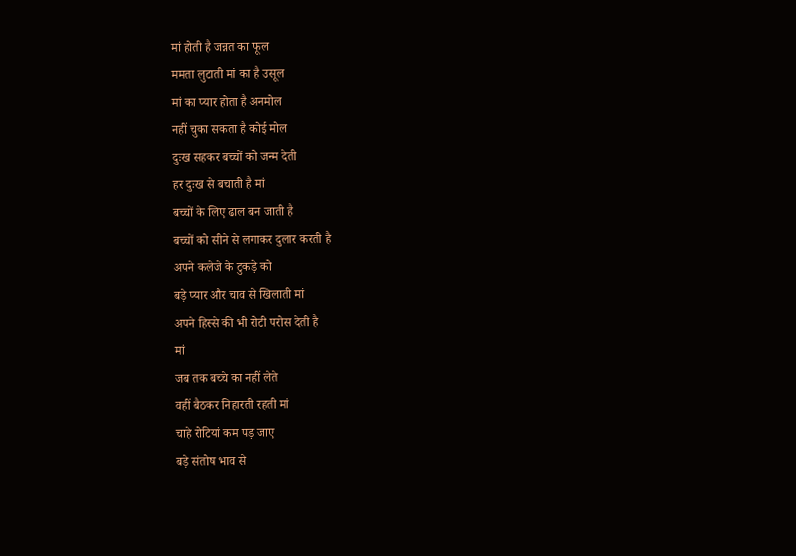मां होती है जन्नत का फूल
ममता लुटाती मां का है उसूल
मां का प्यार होता है अनमोल
नहीं चुका सकता है कोई मोल
दुःख सहकर बच्चों को जन्म देती
हर दुःख से बचाती है मां
बच्चों के लिए ढाल बन जाती है
बच्चों को सीने से लगाकर दुलार करती है
अपने कलेजे के टुकड़े को
बड़े प्यार और चाव से खिलाती मां
अपने हिस्से की भी रोटी परोस देती है
मां
जब तक बच्चे का नहीं लेते
वहीं बैठकर निहारती रहती मां
चाहे रोटियां कम पड़ जाए
बड़े संतोष भाव से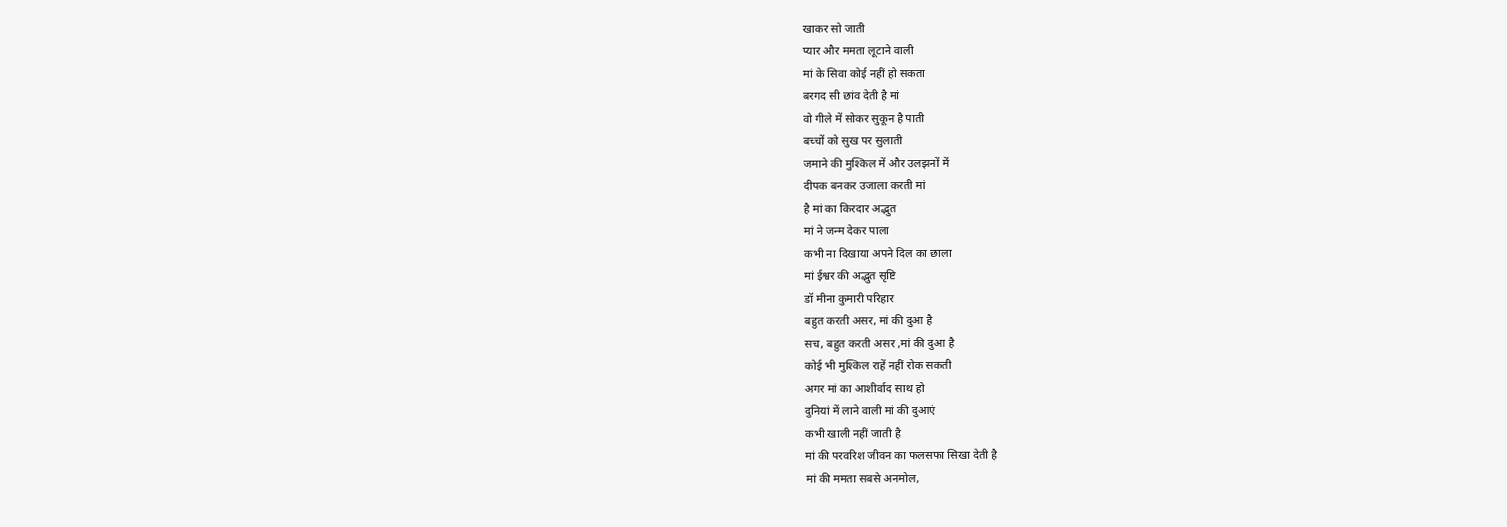खाकर सो जाती
प्यार और ममता लूटाने वाली
मां के सिवा कोई नहीं हो सकता
बरगद सी छांव देती है मां
वो गीले में सोकर सुकून है पाती
बच्चों को सुख पर सुलाती
जमाने की मुश्किल में और उलझनों में
दीपक बनकर उजाला करती मां
है मां का किरदार अद्भुत
मां ने जन्म देकर पाला
कभी ना दिखाया अपने दिल का छाला
मां ईश्वर की अद्भुत सृष्टि
डॉ मीना कुमारी परिहार
बहुत करती असर, मां की दुआ है
सच, बहुत करती असर ,मां की दुआ है
कोई भी मुश्किल राहें नहीं रोक सकती
अगर मां का आशीर्वाद साथ हो
दुनियां में लाने वाली मां की दुआएं
कभी खाली नहीं जाती है
मां की परवरिश जीवन का फलसफा सिखा देती है
मां की ममता सबसे अनमोल,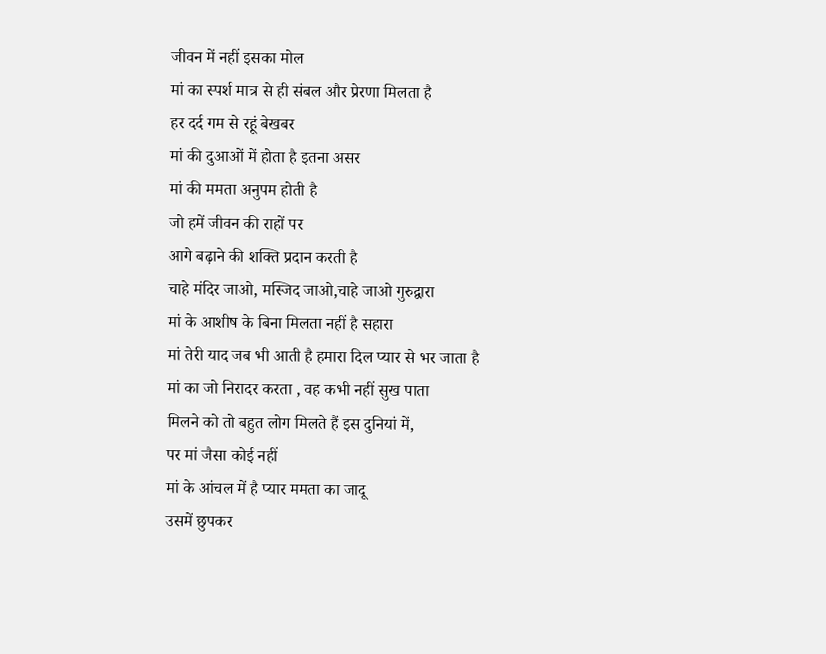जीवन में नहीं इसका मोल
मां का स्पर्श मात्र से ही संबल और प्रेरणा मिलता है
हर दर्द गम से रहूं बेखबर
मां की दुआओं में होता है इतना असर
मां की ममता अनुपम होती है
जो हमें जीवन की राहों पर
आगे बढ़ाने की शक्ति प्रदान करती है
चाहे मंदिर जाओ, मस्जिद जाओ,चाहे जाओ गुरुद्वारा
मां के आशीष के बिना मिलता नहीं है सहारा
मां तेरी याद जब भी आती है हमारा दिल प्यार से भर जाता है
मां का जो निरादर करता , वह कभी नहीं सुख पाता
मिलने को तो बहुत लोग मिलते हैं इस दुनियां में,
पर मां जैसा कोई नहीं
मां के आंचल में है प्यार ममता का जादू
उसमें छुपकर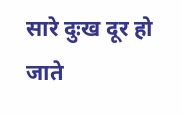सारे दुःख दूर हो जाते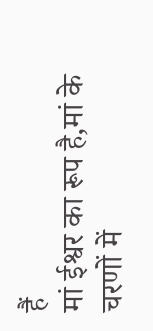हैं
मां ईश्वर का रूप है,मां के चरणों में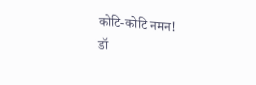कोटि-कोटि नमन!
डॉ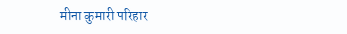मीना कुमारी परिहार